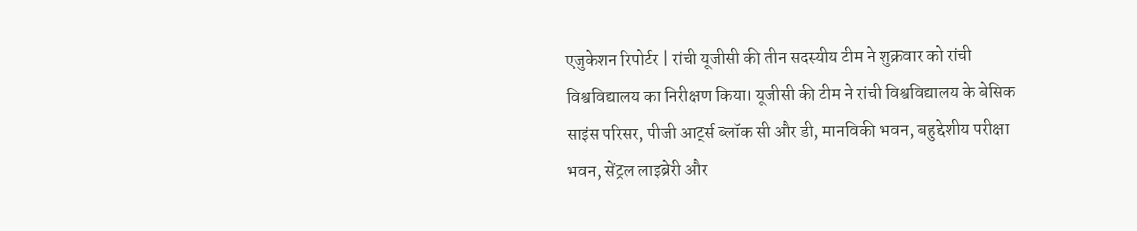एजुकेशन रिपोर्टर | रांची यूजीसी की तीन सदस्यीय टीम ने शुक्रवार को रांची विश्वविद्यालय का निरीक्षण किया। यूजीसी की टीम ने रांची विश्वविद्यालय के बेसिक साइंस परिसर, पीजी आर्ट्स ब्लॉक सी और डी, मानविकी भवन, बहुद्देशीय परीक्षा भवन, सेंट्रल लाइब्रेरी और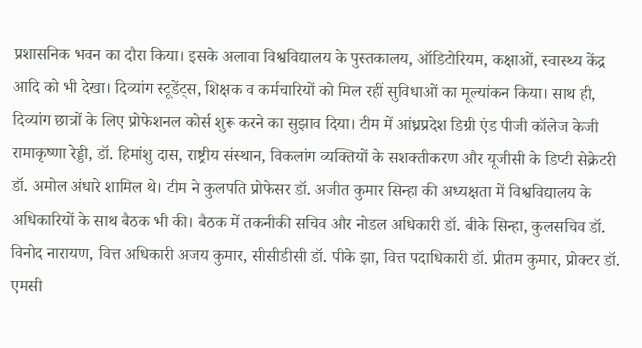प्रशासनिक भवन का दौरा किया। इसके अलावा विश्वविद्यालय के पुस्तकालय, ऑडिटोरियम, कक्षाओं, स्वास्थ्य केंद्र आदि को भी देखा। दिव्यांग स्टूडेंट्स, शिक्षक व कर्मचारियों को मिल रहीं सुविधाओं का मूल्यांकन किया। साथ ही, दिव्यांग छात्रों के लिए प्रोफेशनल कोर्स शुरू करने का सुझाव दिया। टीम में आंध्रप्रदेश डिग्री एंड पीजी कॉलेज केजी रामाकृष्णा रेड्डी, डॉ. हिमांशु दास, राष्ट्रीय संस्थान, विकलांग व्यक्तियों के सशक्तीकरण और यूजीसी के डिप्टी सेक्रेटरी डॉ. अमोल अंधारे शामिल थे। टीम ने कुलपति प्रोफेसर डॉ. अजीत कुमार सिन्हा की अध्यक्षता में विश्वविद्यालय के अधिकारियों के साथ बैठक भी की। बैठक में तकनीकी सचिव और नोडल अधिकारी डॉ. बीके सिन्हा, कुलसचिव डॉ. विनोद नारायण, वित्त अधिकारी अजय कुमार, सीसीडीसी डॉ. पीके झा, वित्त पदाधिकारी डॉ. प्रीतम कुमार, प्रोक्टर डॉ. एमसी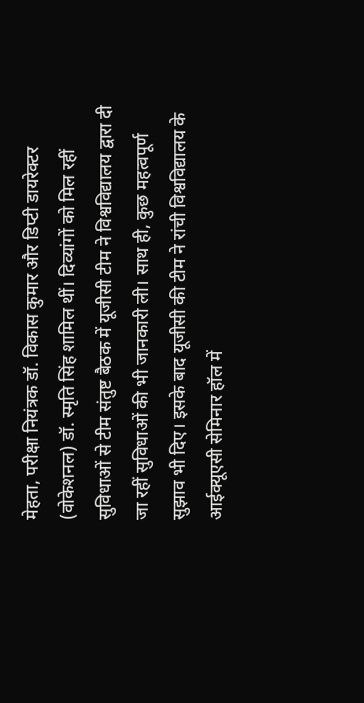मेहता, परीक्षा नियंत्रक डॉ. विकास कुमार और डिप्टी डायरेक्टर (वोकेशनल) डॉ. स्मृति सिंह शामिल थीं। दिव्यांगों को मिल रहीं सुविधाओं से टीम संतुष्ट बैठक में यूजीसी टीम ने विश्वविद्यालय द्वारा दी जा रहीं सुविधाओं की भी जानकारी ली। साथ ही, कुछ महत्वपूर्ण सुझाव भी दिए। इसके बाद यूजीसी की टीम ने रांची विश्वविद्यालय के आईक्यूएसी सेमिनार हॉल में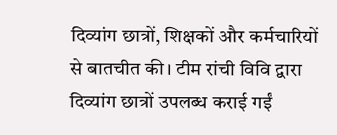दिव्यांग छात्रों, शिक्षकों और कर्मचारियों से बातचीत की। टीम रांची विवि द्वारा दिव्यांग छात्रों उपलब्ध कराई गईं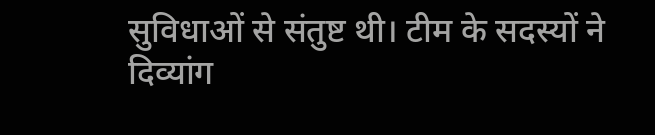सुविधाओं से संतुष्ट थी। टीम के सदस्यों ने दिव्यांग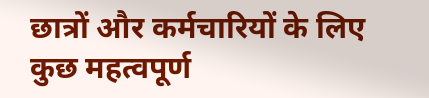छात्रों और कर्मचारियों के लिए कुछ महत्वपूर्ण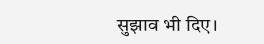सुझाव भी दिए।